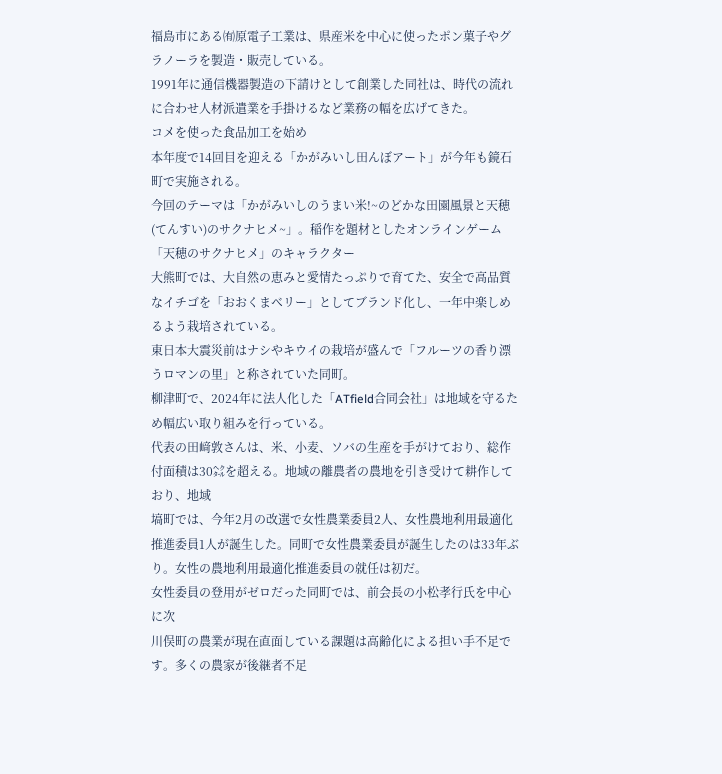福島市にある㈲原電子工業は、県産米を中心に使ったポン菓子やグラノーラを製造・販売している。
1991年に通信機器製造の下請けとして創業した同社は、時代の流れに合わせ人材派遣業を手掛けるなど業務の幅を広げてきた。
コメを使った食品加工を始め
本年度で14回目を迎える「かがみいし田んぼアート」が今年も鏡石町で実施される。
今回のテーマは「かがみいしのうまい米!~のどかな田園風景と天穂(てんすい)のサクナヒメ~」。稲作を題材としたオンラインゲーム「天穂のサクナヒメ」のキャラクター
大熊町では、大自然の恵みと愛情たっぷりで育てた、安全で高品質なイチゴを「おおくまベリー」としてブランド化し、一年中楽しめるよう栽培されている。
東日本大震災前はナシやキウイの栽培が盛んで「フルーツの香り漂うロマンの里」と称されていた同町。
柳津町で、2024年に法人化した「ATfield合同会社」は地域を守るため幅広い取り組みを行っている。
代表の田﨑敦さんは、米、小麦、ソバの生産を手がけており、総作付面積は30㌶を超える。地域の離農者の農地を引き受けて耕作しており、地域
塙町では、今年2月の改選で女性農業委員2人、女性農地利用最適化推進委員1人が誕生した。同町で女性農業委員が誕生したのは33年ぶり。女性の農地利用最適化推進委員の就任は初だ。
女性委員の登用がゼロだった同町では、前会長の小松孝行氏を中心に次
川俣町の農業が現在直面している課題は高齢化による担い手不足です。多くの農家が後継者不足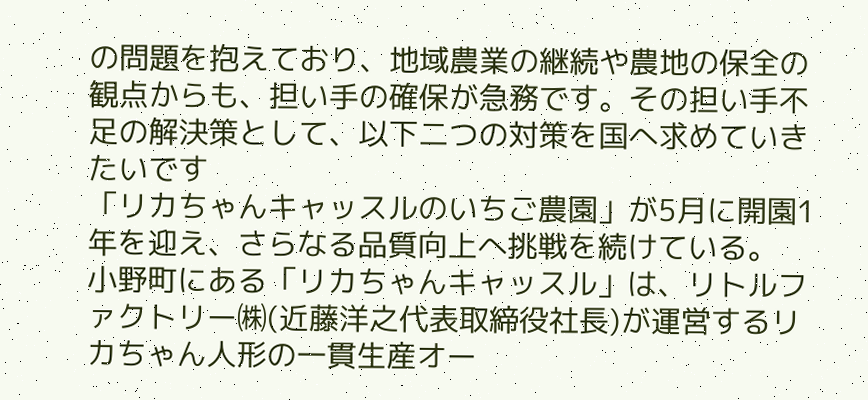の問題を抱えており、地域農業の継続や農地の保全の観点からも、担い手の確保が急務です。その担い手不足の解決策として、以下二つの対策を国へ求めていきたいです
「リカちゃんキャッスルのいちご農園」が5月に開園1年を迎え、さらなる品質向上へ挑戦を続けている。
小野町にある「リカちゃんキャッスル」は、リトルファクトリー㈱(近藤洋之代表取締役社長)が運営するリカちゃん人形の一貫生産オー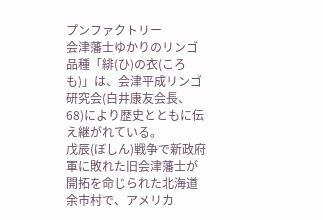プンファクトリー
会津藩士ゆかりのリンゴ品種「緋(ひ)の衣(ころも)」は、会津平成リンゴ研究会(白井康友会長、68)により歴史とともに伝え継がれている。
戊辰(ぼしん)戦争で新政府軍に敗れた旧会津藩士が開拓を命じられた北海道余市村で、アメリカ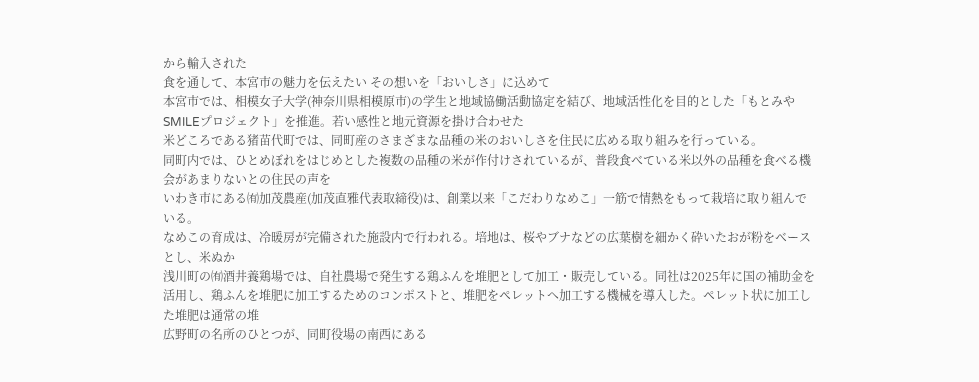から輸入された
食を通して、本宮市の魅力を伝えたい その想いを「おいしさ」に込めて
本宮市では、相模女子大学(神奈川県相模原市)の学生と地域協働活動協定を結び、地域活性化を目的とした「もとみやSMILEプロジェクト」を推進。若い感性と地元資源を掛け合わせた
米どころである猪苗代町では、同町産のさまざまな品種の米のおいしさを住民に広める取り組みを行っている。
同町内では、ひとめぼれをはじめとした複数の品種の米が作付けされているが、普段食べている米以外の品種を食べる機会があまりないとの住民の声を
いわき市にある㈲加茂農産(加茂直雅代表取締役)は、創業以来「こだわりなめこ」一筋で情熱をもって栽培に取り組んでいる。
なめこの育成は、冷暖房が完備された施設内で行われる。培地は、桜やブナなどの広葉樹を細かく砕いたおが粉をベースとし、米ぬか
浅川町の㈲酒井養鶏場では、自社農場で発生する鶏ふんを堆肥として加工・販売している。同社は2025年に国の補助金を活用し、鶏ふんを堆肥に加工するためのコンポストと、堆肥をペレットへ加工する機械を導入した。ペレット状に加工した堆肥は通常の堆
広野町の名所のひとつが、同町役場の南西にある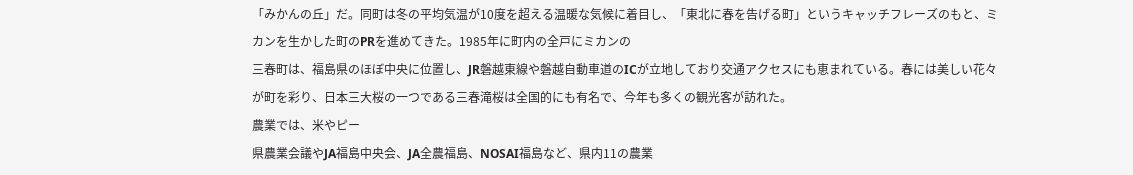「みかんの丘」だ。同町は冬の平均気温が10度を超える温暖な気候に着目し、「東北に春を告げる町」というキャッチフレーズのもと、ミカンを生かした町のPRを進めてきた。1985年に町内の全戸にミカンの
三春町は、福島県のほぼ中央に位置し、JR磐越東線や磐越自動車道のICが立地しており交通アクセスにも恵まれている。春には美しい花々が町を彩り、日本三大桜の一つである三春滝桜は全国的にも有名で、今年も多くの観光客が訪れた。
農業では、米やピー
県農業会議やJA福島中央会、JA全農福島、NOSAI福島など、県内11の農業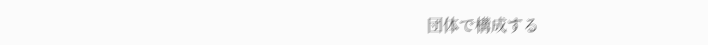団体で構成する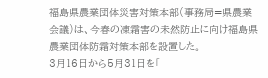福島県農業団体災害対策本部(事務局=県農業会議)は、今春の凍霜害の未然防止に向け福島県農業団体防霜対策本部を設置した。
3月16日から5月31日を「